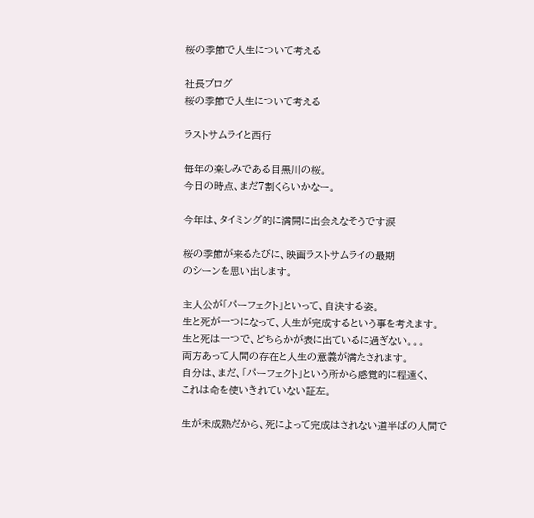桜の季節で人生について考える

社長ブログ
桜の季節で人生について考える

ラストサムライと西行

毎年の楽しみである目黒川の桜。
今日の時点、まだ7割くらいかなー。

今年は、タイミング的に満開に出会えなそうです涙

桜の季節が来るたびに、映画ラストサムライの最期
のシーンを思い出します。

主人公が「パーフェクト」といって、自決する姿。
生と死が一つになって、人生が完成するという事を考えます。
生と死は一つで、どちらかが表に出ているに過ぎない。。。
両方あって人間の存在と人生の意義が満たされます。
自分は、まだ、「パーフェクト」という所から感覚的に程遠く、
これは命を使いきれていない証左。

生が未成熟だから、死によって完成はされない道半ばの人間で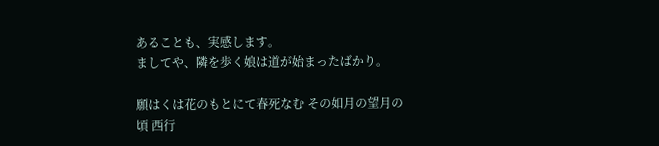あることも、実感します。
ましてや、隣を歩く娘は道が始まったばかり。

願はくは花のもとにて春死なむ その如月の望月の頃 西行